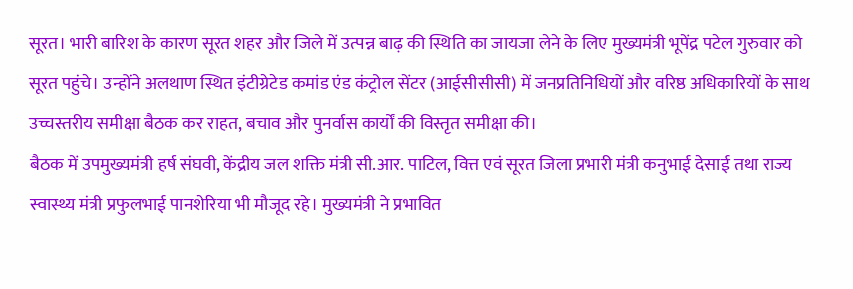सूरत। भारी बारिश के कारण सूरत शहर और जिले में उत्पन्न बाढ़ की स्थिति का जायजा लेने के लिए मुख्यमंत्री भूपेंद्र पटेल गुरुवार को सूरत पहुंचे। उन्होंने अलथाण स्थित इंटीग्रेटेड कमांड एंड कंट्रोल सेंटर (आईसीसीसी) में जनप्रतिनिधियों और वरिष्ठ अधिकारियों के साथ उच्चस्तरीय समीक्षा बैठक कर राहत, बचाव और पुनर्वास कार्यों की विस्तृत समीक्षा की।
बैठक में उपमुख्यमंत्री हर्ष संघवी, केंद्रीय जल शक्ति मंत्री सी.आर. पाटिल, वित्त एवं सूरत जिला प्रभारी मंत्री कनुभाई देसाई तथा राज्य स्वास्थ्य मंत्री प्रफुलभाई पानशेरिया भी मौजूद रहे। मुख्यमंत्री ने प्रभावित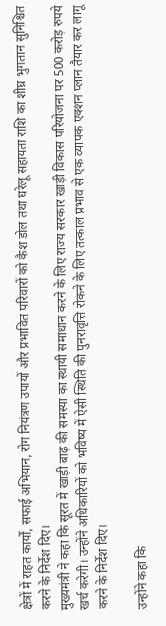क्षेत्रों में राहत कार्यों, सफाई अभियान, रोग नियंत्रण उपायों और प्रभावित परिवारों को कैश डोल तथा घरेलू सहायता राशि का शीघ्र भुगतान सुनिश्चित करने के निर्देश दिए।
मुख्यमंत्री ने कहा कि सूरत में खाड़ी बाढ़ की समस्या का स्थायी समाधान करने के लिए राज्य सरकार खाड़ी विकास परियोजना पर 500 करोड़ रुपये खर्च करेगी। उन्होंने अधिकारियों को भविष्य में ऐसी स्थिति की पुनरावृत्ति रोकने के लिए तत्काल प्रभाव से एक व्यापक एक्शन प्लान तैयार कर लागू करने के निर्देश दिए।

उन्होंने कहा कि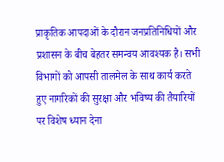प्राकृतिक आपदाओं के दौरान जनप्रतिनिधियों और प्रशासन के बीच बेहतर समन्वय आवश्यक है। सभी विभागों को आपसी तालमेल के साथ कार्य करते हुए नागरिकों की सुरक्षा और भविष्य की तैयारियों पर विशेष ध्यान देना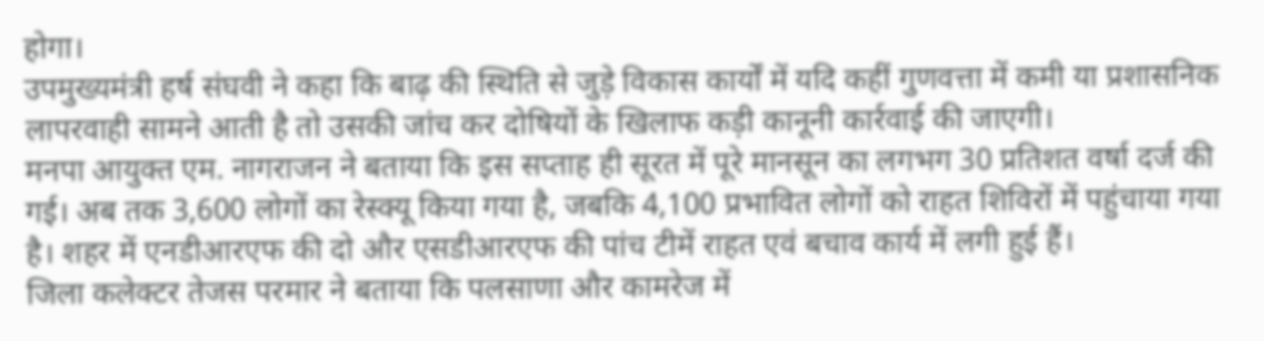होगा।
उपमुख्यमंत्री हर्ष संघवी ने कहा कि बाढ़ की स्थिति से जुड़े विकास कार्यों में यदि कहीं गुणवत्ता में कमी या प्रशासनिक लापरवाही सामने आती है तो उसकी जांच कर दोषियों के खिलाफ कड़ी कानूनी कार्रवाई की जाएगी।
मनपा आयुक्त एम. नागराजन ने बताया कि इस सप्ताह ही सूरत में पूरे मानसून का लगभग 30 प्रतिशत वर्षा दर्ज की गई। अब तक 3,600 लोगों का रेस्क्यू किया गया है, जबकि 4,100 प्रभावित लोगों को राहत शिविरों में पहुंचाया गया है। शहर में एनडीआरएफ की दो और एसडीआरएफ की पांच टीमें राहत एवं बचाव कार्य में लगी हुई हैं।
जिला कलेक्टर तेजस परमार ने बताया कि पलसाणा और कामरेज में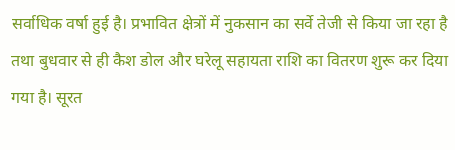सर्वाधिक वर्षा हुई है। प्रभावित क्षेत्रों में नुकसान का सर्वे तेजी से किया जा रहा है तथा बुधवार से ही कैश डोल और घरेलू सहायता राशि का वितरण शुरू कर दिया गया है। सूरत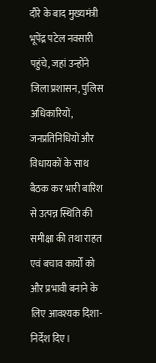दौरे के बाद मुख्यमंत्री भूपेंद्र पटेल नवसारी पहुंचे, जहां उन्होंने जिला प्रशासन, पुलिस अधिकारियों, जनप्रतिनिधियों और विधायकों के साथ बैठक कर भारी बारिश से उत्पन्न स्थिति की समीक्षा की तथा राहत एवं बचाव कार्यों को और प्रभावी बनाने के लिए आवश्यक दिशा-निर्देश दिए।